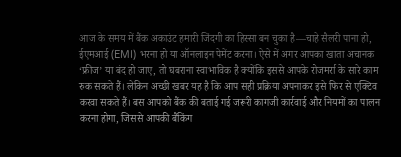आज के समय में बैंक अकाउंट हमारी जिंदगी का हिस्सा बन चुका है—चाहे सैलरी पाना हो, ईएमआई (EMI) भरना हो या ऑनलाइन पेमेंट करना। ऐसे में अगर आपका खाता अचानक ‘फ्रीज’ या बंद हो जाए, तो घबराना स्वाभाविक है क्योंकि इससे आपके रोजमर्रा के सारे काम रुक सकते हैं। लेकिन अच्छी खबर यह है कि आप सही प्रक्रिया अपनाकर इसे फिर से एक्टिव करवा सकते हैं। बस आपको बैंक की बताई गई जरूरी कागजी कार्रवाई और नियमों का पालन करना होगा, जिससे आपकी बैंकिंग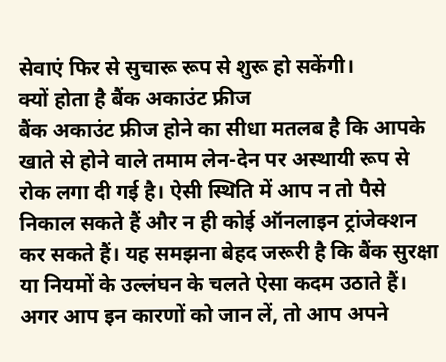सेवाएं फिर से सुचारू रूप से शुरू हो सकेंगी।
क्यों होता है बैंक अकाउंट फ्रीज
बैंक अकाउंट फ्रीज होने का सीधा मतलब है कि आपके खाते से होने वाले तमाम लेन-देन पर अस्थायी रूप से रोक लगा दी गई है। ऐसी स्थिति में आप न तो पैसे निकाल सकते हैं और न ही कोई ऑनलाइन ट्रांजेक्शन कर सकते हैं। यह समझना बेहद जरूरी है कि बैंक सुरक्षा या नियमों के उल्लंघन के चलते ऐसा कदम उठाते हैं। अगर आप इन कारणों को जान लें, तो आप अपने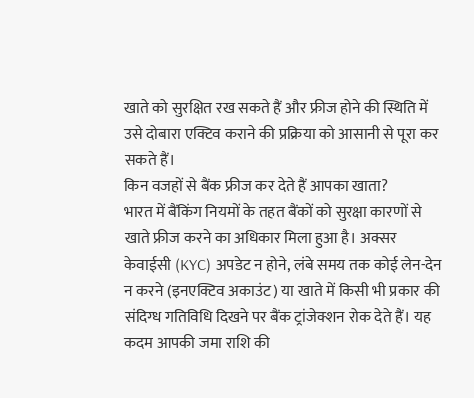खाते को सुरक्षित रख सकते हैं और फ्रीज होने की स्थिति में उसे दोबारा एक्टिव कराने की प्रक्रिया को आसानी से पूरा कर सकते हैं।
किन वजहों से बैंक फ्रीज कर देते हैं आपका खाता?
भारत में बैंकिंग नियमों के तहत बैंकों को सुरक्षा कारणों से खाते फ्रीज करने का अधिकार मिला हुआ है। अक्सर केवाईसी (KYC) अपडेट न होने, लंबे समय तक कोई लेन-देन न करने (इनएक्टिव अकाउंट) या खाते में किसी भी प्रकार की संदिग्ध गतिविधि दिखने पर बैंक ट्रांजेक्शन रोक देते हैं। यह कदम आपकी जमा राशि की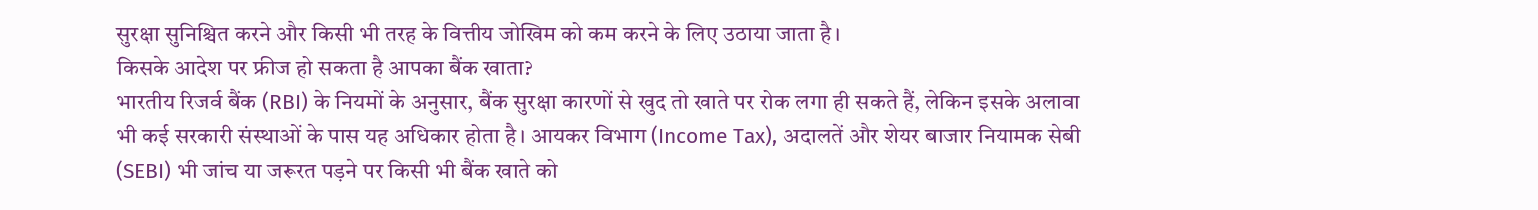सुरक्षा सुनिश्चित करने और किसी भी तरह के वित्तीय जोखिम को कम करने के लिए उठाया जाता है।
किसके आदेश पर फ्रीज हो सकता है आपका बैंक खाता?
भारतीय रिजर्व बैंक (RBI) के नियमों के अनुसार, बैंक सुरक्षा कारणों से खुद तो खाते पर रोक लगा ही सकते हैं, लेकिन इसके अलावा भी कई सरकारी संस्थाओं के पास यह अधिकार होता है। आयकर विभाग (Income Tax), अदालतें और शेयर बाजार नियामक सेबी (SEBI) भी जांच या जरूरत पड़ने पर किसी भी बैंक खाते को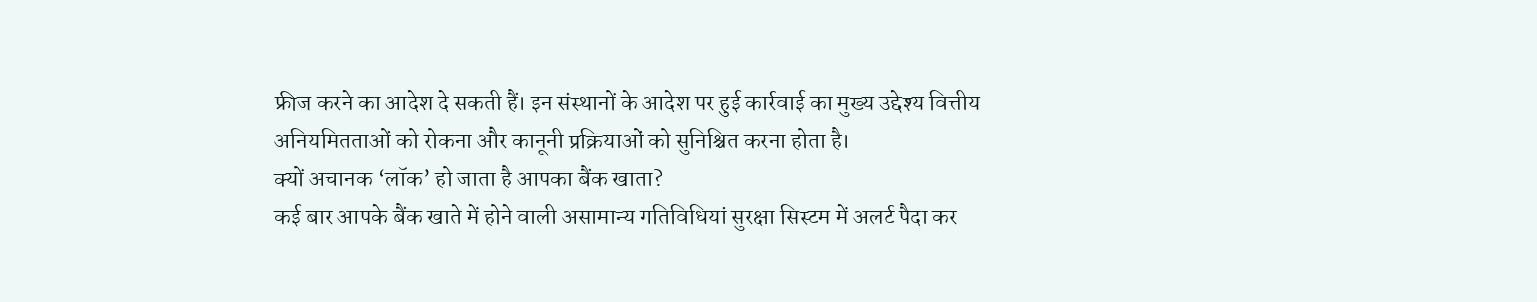फ्रीज करने का आदेश दे सकती हैं। इन संस्थानों के आदेश पर हुई कार्रवाई का मुख्य उद्देश्य वित्तीय अनियमितताओं को रोकना और कानूनी प्रक्रियाओं को सुनिश्चित करना होता है।
क्यों अचानक ‘लॉक’ हो जाता है आपका बैंक खाता?
कई बार आपके बैंक खाते में होने वाली असामान्य गतिविधियां सुरक्षा सिस्टम में अलर्ट पैदा कर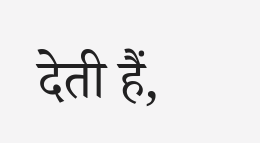देती हैं,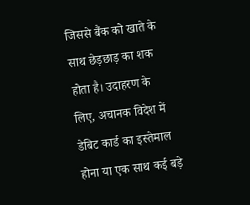जिससे बैंक को खाते के साथ छेड़छाड़ का शक होता है। उदाहरण के लिए, अचानक विदेश में डेबिट कार्ड का इस्तेमाल होना या एक साथ कई बड़े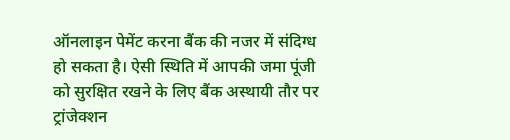ऑनलाइन पेमेंट करना बैंक की नजर में संदिग्ध हो सकता है। ऐसी स्थिति में आपकी जमा पूंजी को सुरक्षित रखने के लिए बैंक अस्थायी तौर पर ट्रांजेक्शन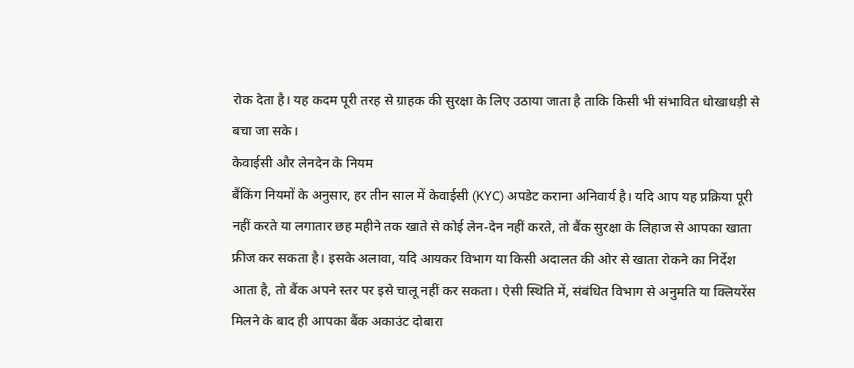रोक देता है। यह कदम पूरी तरह से ग्राहक की सुरक्षा के लिए उठाया जाता है ताकि किसी भी संभावित धोखाधड़ी से बचा जा सके।
केवाईसी और लेनदेन के नियम
बैंकिंग नियमों के अनुसार, हर तीन साल में केवाईसी (KYC) अपडेट कराना अनिवार्य है। यदि आप यह प्रक्रिया पूरी नहीं करते या लगातार छह महीने तक खाते से कोई लेन-देन नहीं करते, तो बैंक सुरक्षा के लिहाज से आपका खाता फ्रीज कर सकता है। इसके अलावा, यदि आयकर विभाग या किसी अदालत की ओर से खाता रोकने का निर्देश आता है, तो बैंक अपने स्तर पर इसे चालू नहीं कर सकता। ऐसी स्थिति में, संबंधित विभाग से अनुमति या क्लियरेंस मिलने के बाद ही आपका बैंक अकाउंट दोबारा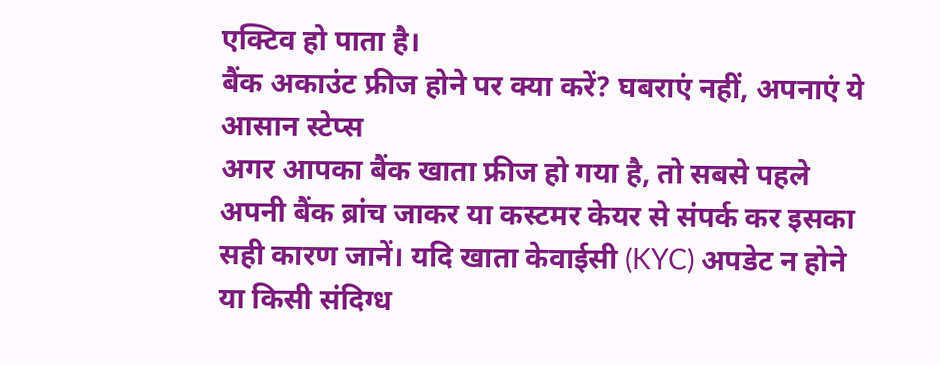एक्टिव हो पाता है।
बैंक अकाउंट फ्रीज होने पर क्या करें? घबराएं नहीं, अपनाएं ये आसान स्टेप्स
अगर आपका बैंक खाता फ्रीज हो गया है, तो सबसे पहले अपनी बैंक ब्रांच जाकर या कस्टमर केयर से संपर्क कर इसका सही कारण जानें। यदि खाता केवाईसी (KYC) अपडेट न होने या किसी संदिग्ध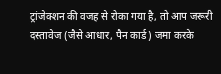ट्रांजेक्शन की वजह से रोका गया है, तो आप जरूरी दस्तावेज (जैसे आधार, पैन कार्ड) जमा करके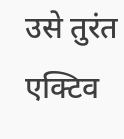उसे तुरंत एक्टिव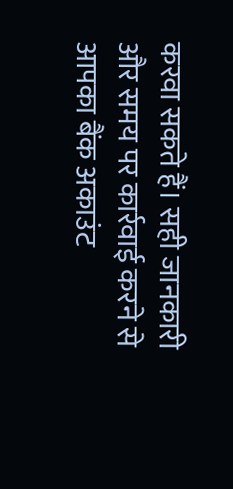करवा सकते हैं। सही जानकारी और समय पर कार्रवाई करने से आपका बैंक अकाउंट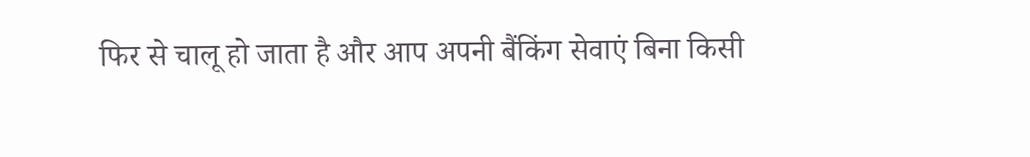फिर से चालू हो जाता है और आप अपनी बैंकिंग सेवाएं बिना किसी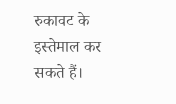रुकावट के इस्तेमाल कर सकते हैं।